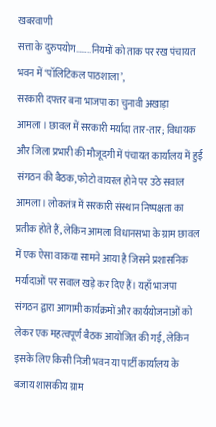खबरवाणी
सत्ता के दुरुपयोग……..नियमों को ताक पर रख पंचायत भवन में ‘पॉलिटिकल पाठशाला’,
सरकारी दफ्तर बना भाजपा का चुनावी अखाड़ा
आमला । छावल में सरकारी मर्यादा तार-तार; विधायक और जिला प्रभारी की मौजूदगी में पंचायत कार्यालय में हुई संगठन की बैठक, फोटो वायरल होने पर उठे सवाल
आमला। लोकतंत्र में सरकारी संस्थान निष्पक्षता का प्रतीक होते हैं, लेकिन आमला विधानसभा के ग्राम छावल में एक ऐसा वाकया सामने आया है जिसने प्रशासनिक मर्यादाओं पर सवाल खड़े कर दिए हैं। यहाँ भाजपा संगठन द्वारा आगामी कार्यक्रमों और कार्ययोजनाओं को लेकर एक महत्वपूर्ण बैठक आयोजित की गई, लेकिन इसके लिए किसी निजी भवन या पार्टी कार्यालय के बजाय शासकीय ग्राम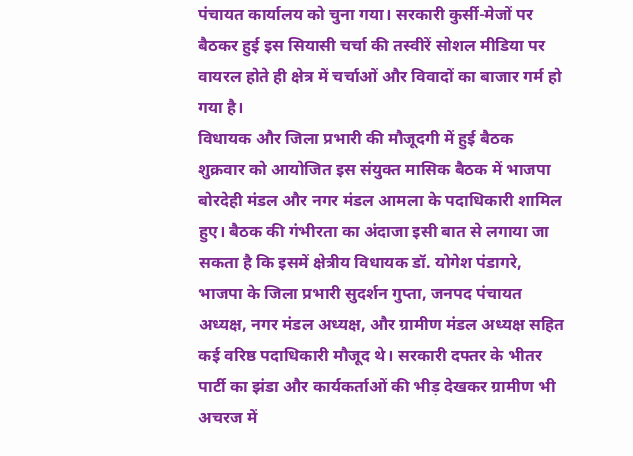पंचायत कार्यालय को चुना गया। सरकारी कुर्सी-मेजों पर बैठकर हुई इस सियासी चर्चा की तस्वीरें सोशल मीडिया पर वायरल होते ही क्षेत्र में चर्चाओं और विवादों का बाजार गर्म हो गया है।
विधायक और जिला प्रभारी की मौजूदगी में हुई बैठक
शुक्रवार को आयोजित इस संयुक्त मासिक बैठक में भाजपा बोरदेही मंडल और नगर मंडल आमला के पदाधिकारी शामिल हुए। बैठक की गंभीरता का अंदाजा इसी बात से लगाया जा सकता है कि इसमें क्षेत्रीय विधायक डॉ. योगेश पंडागरे, भाजपा के जिला प्रभारी सुदर्शन गुप्ता, जनपद पंचायत अध्यक्ष, नगर मंडल अध्यक्ष, और ग्रामीण मंडल अध्यक्ष सहित कई वरिष्ठ पदाधिकारी मौजूद थे। सरकारी दफ्तर के भीतर पार्टी का झंडा और कार्यकर्ताओं की भीड़ देखकर ग्रामीण भी अचरज में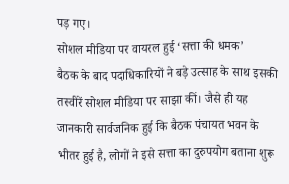पड़ गए।
सोशल मीडिया पर वायरल हुई ‘सत्ता की धमक’
बैठक के बाद पदाधिकारियों ने बड़े उत्साह के साथ इसकी तस्वीरें सोशल मीडिया पर साझा कीं। जैसे ही यह जानकारी सार्वजनिक हुई कि बैठक पंचायत भवन के भीतर हुई है, लोगों ने इसे सत्ता का दुरुपयोग बताना शुरू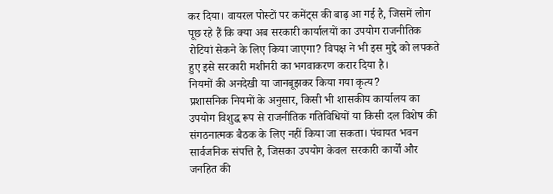कर दिया। वायरल पोस्टों पर कमेंट्स की बाढ़ आ गई है, जिसमें लोग पूछ रहे हैं कि क्या अब सरकारी कार्यालयों का उपयोग राजनीतिक रोटियां सेकने के लिए किया जाएगा? विपक्ष ने भी इस मुद्दे को लपकते हुए इसे सरकारी मशीनरी का भगवाकरण करार दिया है।
नियमों की अनदेखी या जानबूझकर किया गया कृत्य?
प्रशासनिक नियमों के अनुसार, किसी भी शासकीय कार्यालय का उपयोग विशुद्ध रूप से राजनीतिक गतिविधियों या किसी दल विशेष की संगठनात्मक बैठक के लिए नहीं किया जा सकता। पंचायत भवन सार्वजनिक संपत्ति है, जिसका उपयोग केवल सरकारी कार्यों और जनहित की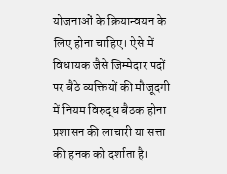योजनाओं के क्रियान्वयन के लिए होना चाहिए। ऐसे में विधायक जैसे जिम्मेदार पदों पर बैठे व्यक्तियों की मौजूदगी में नियम विरुद्ध बैठक होना प्रशासन की लाचारी या सत्ता की हनक को दर्शाता है।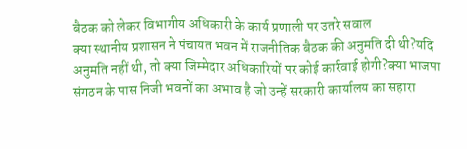बैठक को लेकर विभागीय अधिकारी के कार्य प्रणाली पर उतरे सवाल
क्या स्थानीय प्रशासन ने पंचायत भवन में राजनीतिक बैठक की अनुमति दी थी?यदि अनुमति नहीं थी, तो क्या जिम्मेदार अधिकारियों पर कोई कार्रवाई होगी?क्या भाजपा संगठन के पास निजी भवनों का अभाव है जो उन्हें सरकारी कार्यालय का सहारा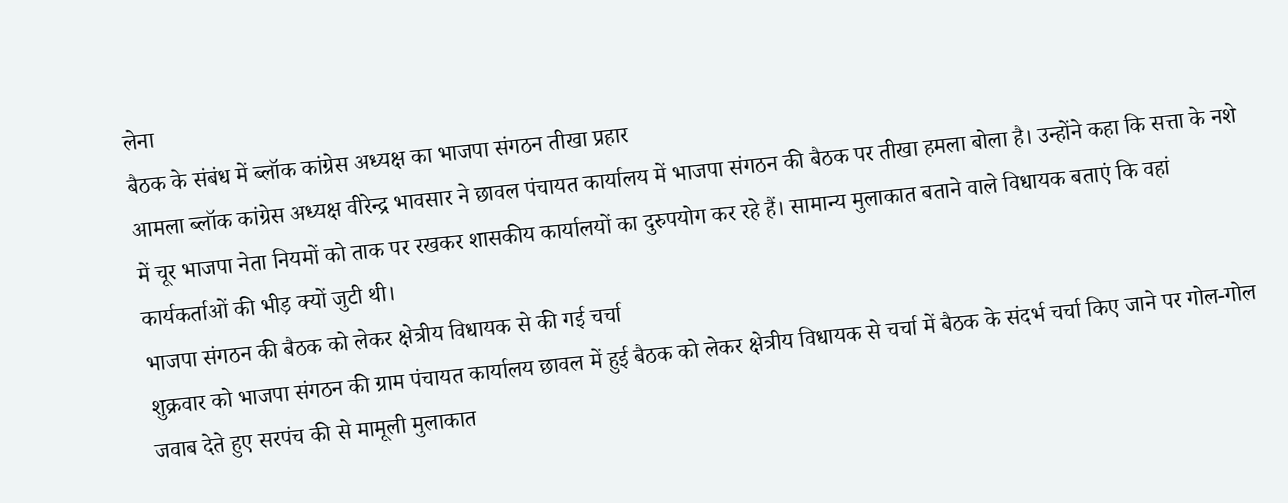लेना
बैठक के संबंध में ब्लॉक कांग्रेस अध्यक्ष का भाजपा संगठन तीखा प्रहार
आमला ब्लॉक कांग्रेस अध्यक्ष वीरेन्द्र भावसार ने छावल पंचायत कार्यालय में भाजपा संगठन की बैठक पर तीखा हमला बोला है। उन्होंने कहा कि सत्ता के नशे में चूर भाजपा नेता नियमों को ताक पर रखकर शासकीय कार्यालयों का दुरुपयोग कर रहे हैं। सामान्य मुलाकात बताने वाले विधायक बताएं कि वहां कार्यकर्ताओं की भीड़ क्यों जुटी थी।
भाजपा संगठन की बैठक को लेकर क्षेत्रीय विधायक से की गई चर्चा
शुक्रवार को भाजपा संगठन की ग्राम पंचायत कार्यालय छावल में हुई बैठक को लेकर क्षेत्रीय विधायक से चर्चा में बैठक के संदर्भ चर्चा किए जाने पर गोल-गोल जवाब देते हुए सरपंच की से मामूली मुलाकात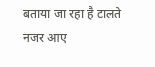बताया जा रहा है टालते नजर आए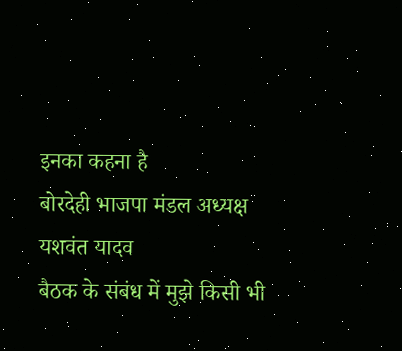इनका कहना है
बोरदेही भाजपा मंडल अध्यक्ष
यशवंत यादव
बैठक के संबंध में मुझे किसी भी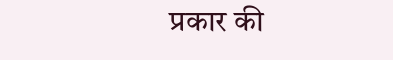प्रकार की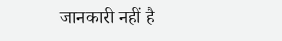जानकारी नहीं है